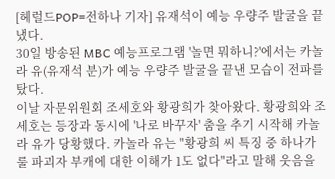[헤럴드POP=전하나 기자] 유재석이 예능 우량주 발굴을 끝냈다.
30일 방송된 MBC 예능프로그램 '놀면 뭐하니?'에서는 카놀라 유(유재석 분)가 예능 우량주 발굴을 끝낸 모습이 전파를 탔다.
이날 자문위원회 조세호와 황광희가 찾아왔다. 황광희와 조세호는 등장과 동시에 '나로 바꾸자' 춤을 추기 시작해 카놀라 유가 당황했다. 카놀라 유는 "황광희 씨 특징 중 하나가 룰 파괴자 부캐에 대한 이해가 1도 없다"라고 말해 웃음을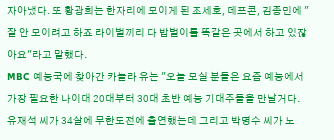자아냈다. 또 황광희는 한자리에 모이게 된 조세호, 데프콘, 김종민에 "잘 안 모이려고 하죠 라이벌끼리 다 밥벌이를 똑같은 곳에서 하고 있잖아요"라고 말했다.
MBC 예능국에 찾아간 카놀라 유는 "오늘 모실 분들은 요즘 예능에서 가장 필요한 나이대 20대부터 30대 초반 예능 기대주들을 만날거다. 유재석 씨가 34살에 무한도전에 출연했는데 그리고 박명수 씨가 노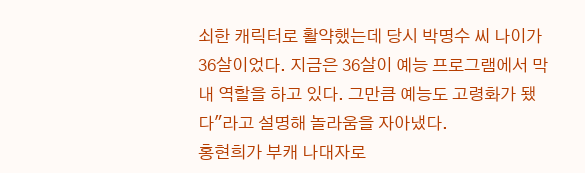쇠한 캐릭터로 활약했는데 당시 박명수 씨 나이가 36살이었다. 지금은 36살이 예능 프로그램에서 막내 역할을 하고 있다. 그만큼 예능도 고령화가 됐다"라고 설명해 놀라움을 자아냈다.
홍현희가 부캐 나대자로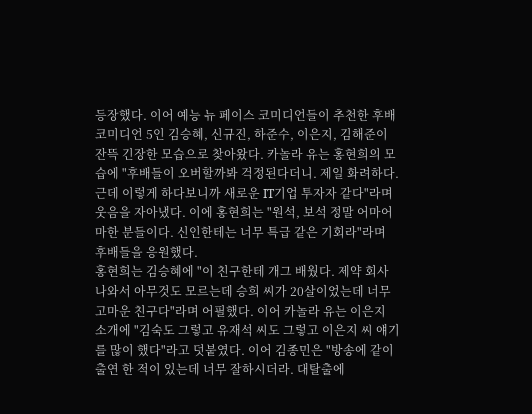등장했다. 이어 예능 뉴 페이스 코미디언들이 추천한 후배 코미디언 5인 김승혜, 신규진, 하준수, 이은지, 김해준이 잔뜩 긴장한 모습으로 찾아왔다. 카놀라 유는 홍현희의 모습에 "후배들이 오버할까봐 걱정된다더니. 제일 화려하다. 근데 이렇게 하다보니까 새로운 IT기업 투자자 같다"라며 웃음을 자아냈다. 이에 홍현희는 "원석, 보석 정말 어마어마한 분들이다. 신인한테는 너무 특급 같은 기회라"라며 후배들을 응원했다.
홍현희는 김승혜에 "이 친구한테 개그 배웠다. 제약 회사 나와서 아무것도 모르는데 승희 씨가 20살이었는데 너무 고마운 친구다"라며 어필했다. 이어 카놀라 유는 이은지 소개에 "김숙도 그렇고 유재석 씨도 그렇고 이은지 씨 얘기를 많이 했다"라고 덧붙였다. 이어 김종민은 "방송에 같이 출연 한 적이 있는데 너무 잘하시더라. 대탈출에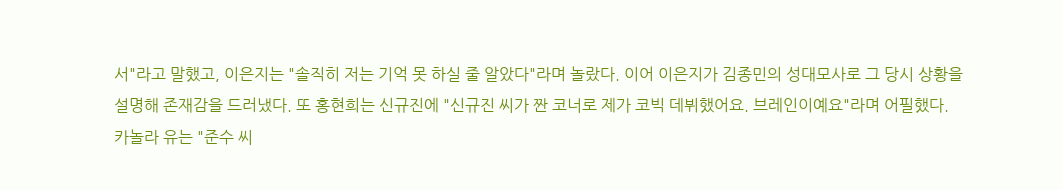서"라고 말했고, 이은지는 "솔직히 저는 기억 못 하실 줄 알았다"라며 놀랐다. 이어 이은지가 김종민의 성대모사로 그 당시 상황을 설명해 존재감을 드러냈다. 또 홍현희는 신규진에 "신규진 씨가 짠 코너로 제가 코빅 데뷔했어요. 브레인이예요"라며 어필했다.
카놀라 유는 "준수 씨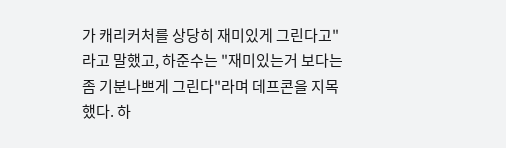가 캐리커처를 상당히 재미있게 그린다고"라고 말했고, 하준수는 "재미있는거 보다는 좀 기분나쁘게 그린다"라며 데프콘을 지목했다. 하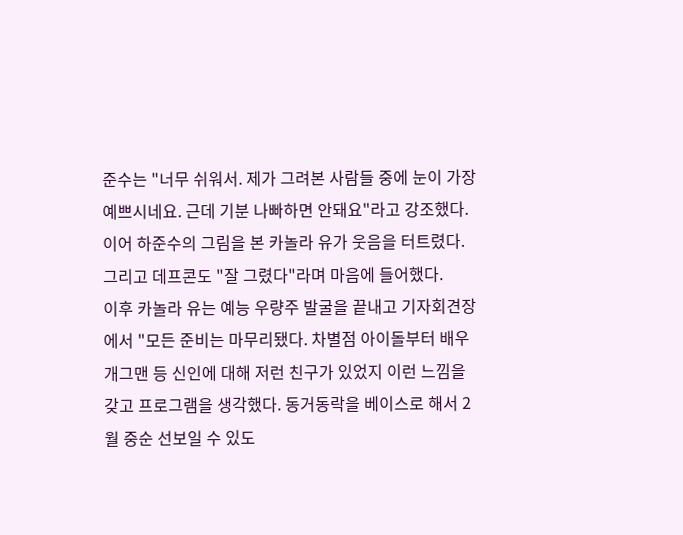준수는 "너무 쉬워서. 제가 그려본 사람들 중에 눈이 가장 예쁘시네요. 근데 기분 나빠하면 안돼요"라고 강조했다. 이어 하준수의 그림을 본 카놀라 유가 웃음을 터트렸다. 그리고 데프콘도 "잘 그렸다"라며 마음에 들어했다.
이후 카놀라 유는 예능 우량주 발굴을 끝내고 기자회견장에서 "모든 준비는 마무리됐다. 차별점 아이돌부터 배우 개그맨 등 신인에 대해 저런 친구가 있었지 이런 느낌을 갖고 프로그램을 생각했다. 동거동락을 베이스로 해서 2월 중순 선보일 수 있도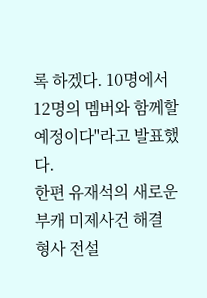록 하겠다. 10명에서 12명의 멤버와 함께할 예정이다"라고 발표했다.
한편 유재석의 새로운 부캐 미제사건 해결 형사 전설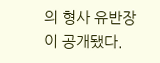의 형사 유반장이 공개됐다.